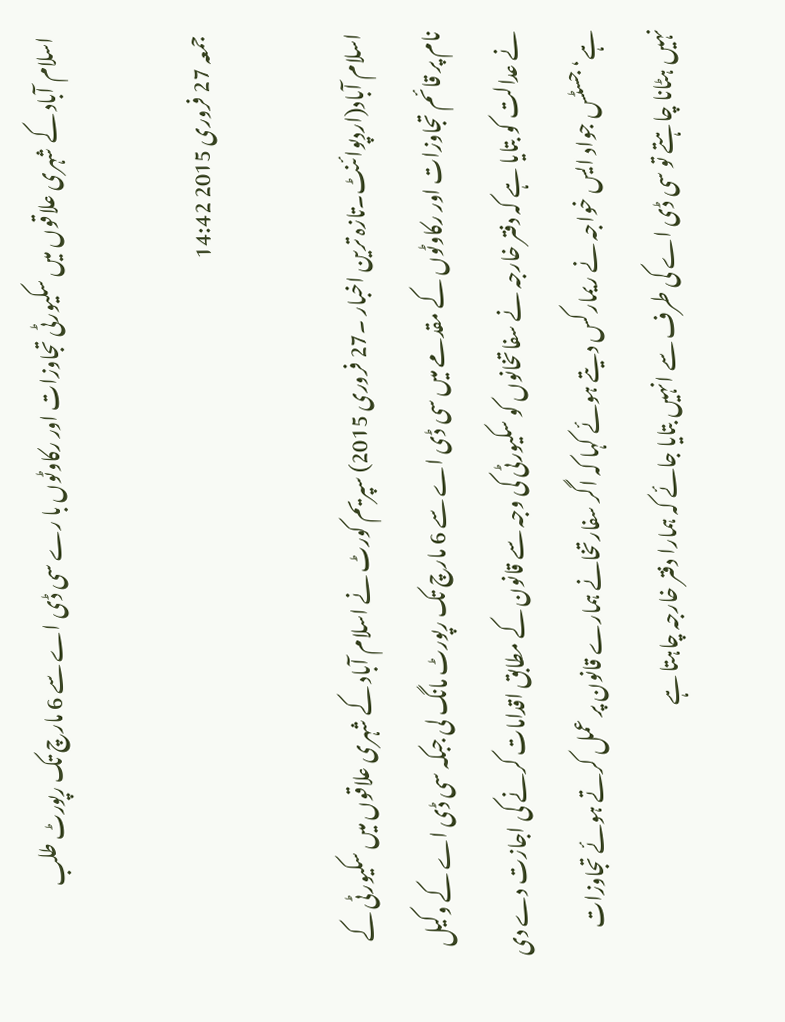اسلام آباد کے شہری علاقوں میں سکیورٹی تجاوزات اور رکاوٹوں با رے سی ڈی اے سے 6 مارچ تک رپورٹ طلب

جمعہ 27 فروری 2015 14:42

اسلام آباد(اردپوائنٹ۔تازہ ترین اخبار ۔27 فروری 2015) سپریم کورٹ نے اسلام آباد کے شہری علاقوں میں سکیورٹی کے نام پر قائم تجاوزات اور رکاوٹوں کے مقدمے میں سی ڈی اے سے 6 مارچ تک رپورٹ مانگ لی جبکہ سی ڈی اے کے وکیل نے عدالت کو بتایا ہے کہ دفتر خارجہ نے سفاتخانوں کو سکیورٹی کی وجہ سے قانون کے مطابق اقدامات کرنے کی اجازت دے دی ہے‘ جسٹس جواد ایس خواجہ نے ریمارکس دیتے ہوئے کہا کہ اگر سفارتخانے ہمارے قانون پر عمل کرتے ہوئے تجاوزات نہیں ہٹانا چاہتے تو سی ڈی اے کی طرف سے انہیں بتایا جائے کہ ہمارا دفتر خارجہ چاہتا ہے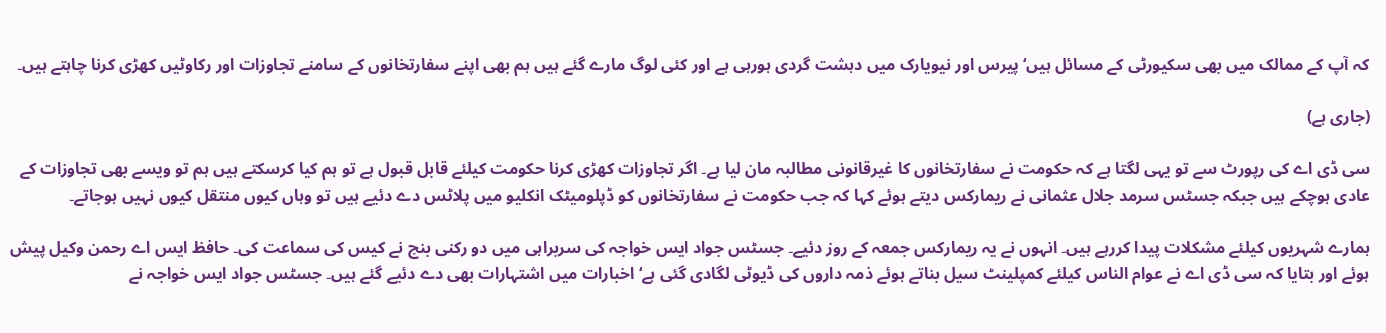کہ آپ کے ممالک میں بھی سکیورٹی کے مسائل ہیں‘ پیرس اور نیویارک میں دہشت گردی ہورہی ہے اور کئی لوگ مارے گئے ہیں ہم بھی اپنے سفارتخانوں کے سامنے تجاوزات اور رکاوٹیں کھڑی کرنا چاہتے ہیں۔

(جاری ہے)

سی ڈی اے کی رپورٹ سے تو یہی لگتا ہے کہ حکومت نے سفارتخانوں کا غیرقانونی مطالبہ مان لیا ہے۔ اگر تجاوزات کھڑی کرنا حکومت کیلئے قابل قبول ہے تو ہم کیا کرسکتے ہیں ہم تو ویسے بھی تجاوزات کے عادی ہوچکے ہیں جبکہ جسٹس سرمد جلال عثمانی نے ریمارکس دیتے ہوئے کہا کہ جب حکومت نے سفارتخانوں کو ڈپلومیٹک انکلیو میں پلاٹس دے دئیے ہیں تو وہاں کیوں منتقل کیوں نہیں ہوجاتے۔

ہمارے شہریوں کیلئے مشکلات پیدا کررہے ہیں۔ انہوں نے یہ ریمارکس جمعہ کے روز دئیے۔ جسٹس جواد ایس خواجہ کی سربراہی میں دو رکنی بنچ نے کیس کی سماعت کی۔ حافظ ایس اے رحمن وکیل پیش ہوئے اور بتایا کہ سی ڈی اے نے عوام الناس کیلئے کمپلینٹ سیل بناتے ہوئے ذمہ داروں کی ڈیوٹی لگادی گئی ہے‘ اخبارات میں اشتہارات بھی دے دئیے گئے ہیں۔ جسٹس جواد ایس خواجہ نے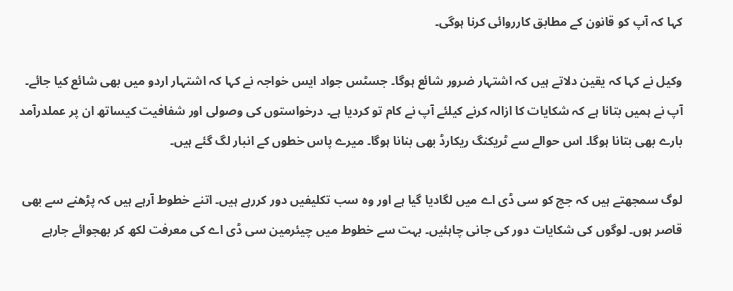کہا کہ آپ کو قانون کے مطابق کارروائی کرنا ہوگی۔

وکیل نے کہا کہ یقین دلاتے ہیں کہ اشتہار ضرور شائع ہوگا۔ جسٹس جواد ایس خواجہ نے کہا کہ اشتہار اردو میں بھی شائع کیا جائے۔ آپ نے ہمیں بتانا ہے کہ شکایات کا ازالہ کرنے کیلئے آپ نے کام تو کردیا ہے۔ درخواستوں کی وصولی اور شفافیت کیساتھ ان پر عملدرآمد بارے بھی بتانا ہوگا۔ اس حوالے سے ٹریکنگ ریکارڈ بھی بنانا ہوگا۔ میرے پاس خطوں کے انبار لگ گئے ہیں۔

لوگ سمجھتے ہیں کہ جج کو سی ڈی اے میں لگادیا گیا ہے اور وہ سب تکلیفیں دور کررہے ہیں۔ اتنے خطوط آرہے ہیں کہ پڑھنے سے بھی قاصر ہوں۔ لوگوں کی شکایات دور کی جانی چاہئیں۔ بہت سے خطوط میں چیئرمین سی ڈی اے کی معرفت لکھ کر بھجوائے جارہے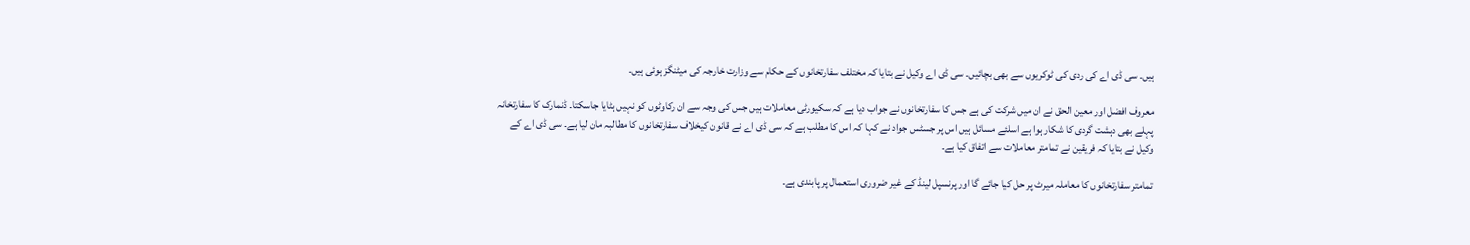ہیں۔ سی ڈی اے کی ردی کی ٹوکریوں سے بھی بچائیں۔ سی ڈی اے وکیل نے بتایا کہ مختلف سفارتخانوں کے حکام سے وزارت خارجہ کی میٹنگز ہوئی ہیں۔

معروف افضل اور معین الحق نے ان میں شرکت کی ہے جس کا سفارتخانوں نے جواب دیا ہے کہ سکیورٹی معاملات ہیں جس کی وجہ سے ان رکاوٹوں کو نہیں ہٹایا جاسکتا۔ ڈنمارک کا سفارتخانہ پہلے بھی دہشت گردی کا شکار ہوا ہے اسلئے مسائل ہیں اس پر جسٹس جواد نے کہا کہ اس کا مطلب ہے کہ سی ڈی اے نے قانون کیخلاف سفارتخانوں کا مطالبہ مان لیا ہے۔ سی ڈی اے کے وکیل نے بتایا کہ فریقین نے تمامتر معاملات سے اتفاق کیا ہے۔

تمامتر سفارتخانوں کا معاملہ میرٹ پر حل کیا جائے گا اور پرنسپل لینڈ کے غیر ضروری استعمال پر پابندی ہے۔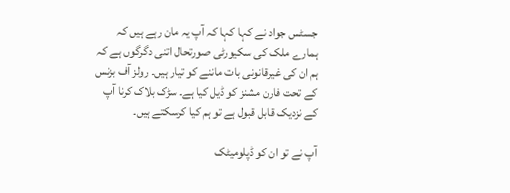جسٹس جواد نے کہا کہا کہ آپ یہ مان رہے ہیں کہ ہمارے ملک کی سکیورٹی صورتحال اتنی دگرگوں ہے کہ ہم ان کی غیرقانونی بات ماننے کو تیار ہیں۔ رولز آف بزنس کے تحت فارن مشنز کو ڈیل کیا ہے۔ سڑک بلاک کرنا آپ کے نزدیک قابل قبول ہے تو ہم کیا کرسکتے ہیں۔

آپ نے تو ان کو ڈپلومیٹک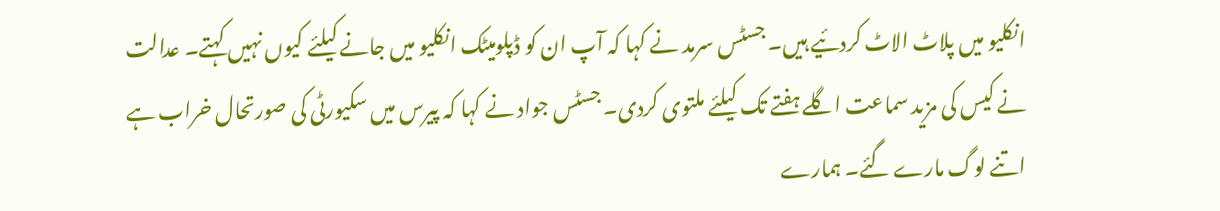انکلیو میں پلاٹ الاٹ کردئیے ہیں۔ جسٹس سرمد نے کہا کہ آپ ان کو ڈپلومیٹک انکلیو میں جانے کیلئے کیوں نہیں کہتے۔ عدالت نے کیس کی مزید سماعت اگلے ہفتے تک کیلئے ملتوی کردی۔ جسٹس جواد نے کہا کہ پیرس میں سکیورٹی کی صورتحال خراب ہے اتنے لوگ مارے گئے۔ ہمارے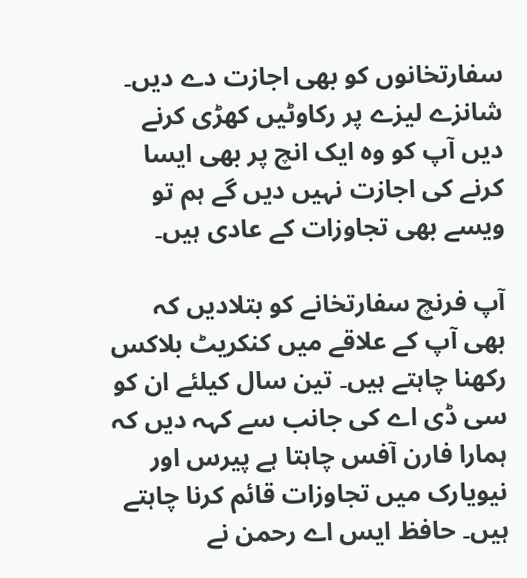سفارتخانوں کو بھی اجازت دے دیں۔ شانزے لیزے پر رکاوٹیں کھڑی کرنے دیں آپ کو وہ ایک انچ پر بھی ایسا کرنے کی اجازت نہیں دیں گے ہم تو ویسے بھی تجاوزات کے عادی ہیں۔

آپ فرنچ سفارتخانے کو بتلادیں کہ بھی آپ کے علاقے میں کنکریٹ بلاکس رکھنا چاہتے ہیں۔ تین سال کیلئے ان کو سی ڈی اے کی جانب سے کہہ دیں کہ ہمارا فارن آفس چاہتا ہے پیرس اور نیویارک میں تجاوزات قائم کرنا چاہتے ہیں۔ حافظ ایس اے رحمن نے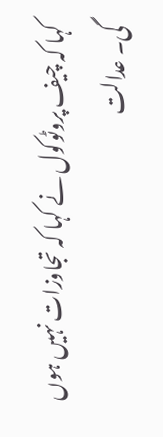کہا کہ چیف پروٹوکول نے کہا کہ تجاوزات نہیں ہوں گی۔ عدالت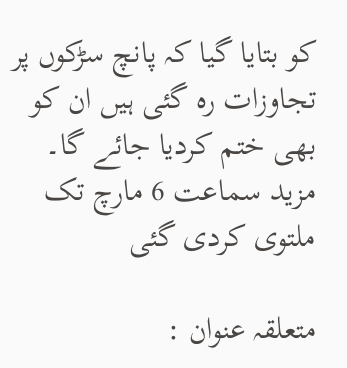کو بتایا گیا کہ پانچ سڑکوں پر تجاوزات رہ گئی ہیں ان کو بھی ختم کردیا جائے گا۔ مزید سماعت 6 مارچ تک ملتوی کردی گئی

متعلقہ عنوان :